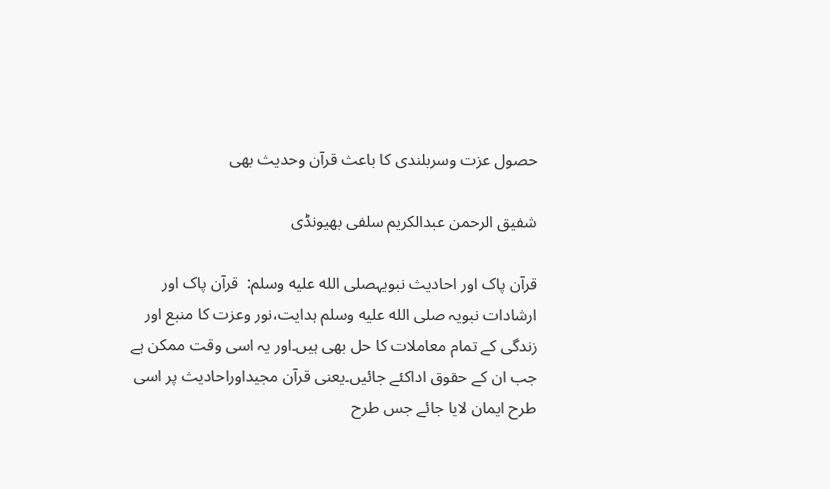حصول عزت وسربلندی کا باعث قرآن وحدیث بھی

شفیق الرحمن عبدالکریم سلفی بھیونڈی

قرآن پاک اور احادیث نبویہصلى الله عليه وسلم:  قرآن پاک اور ارشادات نبویہ صلى الله عليه وسلم ہدایت،نور وعزت کا منبع اور زندگی کے تمام معاملات کا حل بھی ہیں۔اور یہ اسی وقت ممکن ہے جب ان کے حقوق اداکئے جائیں۔یعنی قرآن مجیداوراحادیث پر اسی طرح ایمان لایا جائے جس طرح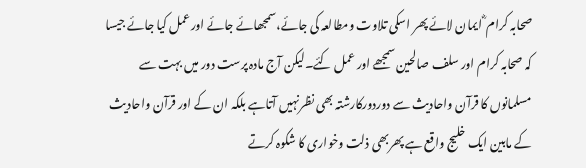صحابہ کرام ؓ ایمان لائے پھر اسکی تلاوت ومطالعہ کی جائے،سمجھائے جائے اورعمل کیا جائے جیسا کہ صحابہ کرام اور سلف صالحین سمجھے اور عمل کئے۔لیکن آج مادہ پرست دور میں بہت سے مسلمانوں کا قرآن واحادیث سے دوردورکارشتہ بھی نظرنہیں آتاہے بلکہ ان کے اور قرآن واحادیث کے مابین ایک خلیج واقع ہے پھربھی ذلت وخواری کا شکوہ کرتے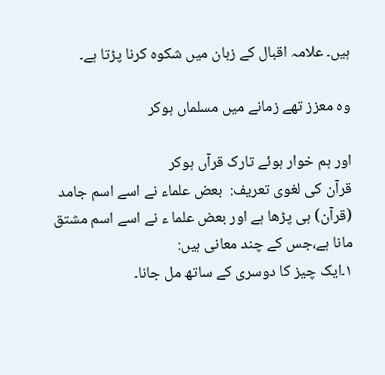ہیں۔ علامہ اقبال کے زبان میں شکوہ کرنا پڑتا ہے۔

وہ معزز تھے زمانے میں مسلماں ہوکر

اور ہم خوار ہوئے تارک قرآں ہوکر
قرآن کی لغوی تعریف:  بعض علماء نے اسے اسم جامد (قرآن) ہی پڑھا ہے اور بعض علما ء نے اسے اسم مشتق مانا ہے،جس کے چند معانی ہیں:
۱۔ایک چیز کا دوسری کے ساتھ مل جانا۔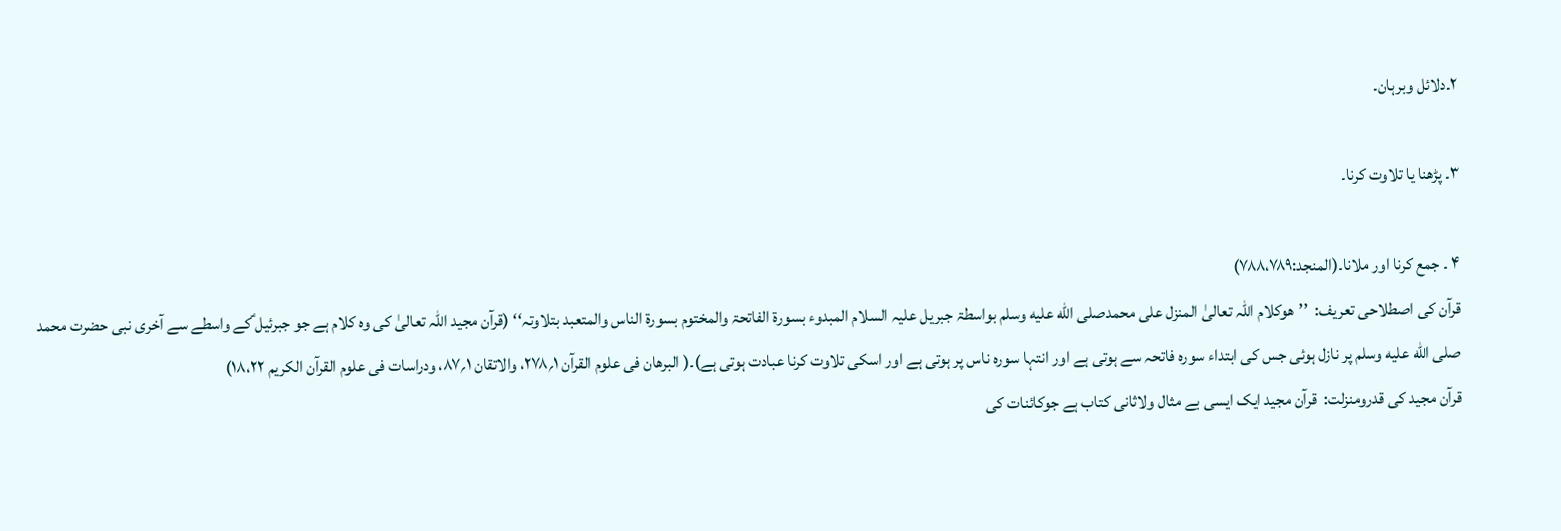۲۔دلائل وبرہان۔

۳۔ پڑھنا یا تلاوت کرنا۔

۴ ۔ جمع کرنا اور ملانا۔(المنجد:۷۸۸،۷۸۹)
قرآن کی اصطلاحی تعریف:  ’’ھوکلام اللہ تعالیٰ المنزل علی محمدصلى الله عليه وسلم بواسطۃ جبریل علیہ السلام المبدوء بسورۃ الفاتحۃ والمختوم بسورۃ الناس والمتعبد بتلاوتہ‘‘ (قرآن مجید اللہ تعالیٰ کی وہ کلام ہے جو جبرئیل ؑکے واسطے سے آخری نبی حضرت محمد صلى الله عليه وسلم پر نازل ہوئی جس کی ابتداء سورہ فاتحہ سے ہوتی ہے اور انتہا سورہ ناس پر ہوتی ہے اور اسکی تلاوت کرنا عبادت ہوتی ہے)۔( البرھان فی علوم القرآن ۱؍۲۷۸، والاتقان ۱؍۸۷، ودراسات فی علوم القرآن الکریم ۱۸،۲۲)
قرآن مجید کی قدرومنزلت:  قرآن مجید ایک ایسی بے مثال ولاثانی کتاب ہے جوکائنات کی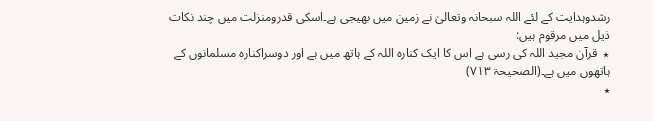رشدوہدایت کے لئے اللہ سبحانہ وتعالیٰ نے زمین میں بھیجی ہے۔اسکی قدرومنزلت میں چند نکات ذیل میں مرقوم ہیں:
٭  قرآن مجید اللہ کی رسی ہے اس کا ایک کنارہ اللہ کے ہاتھ میں ہے اور دوسراکنارہ مسلمانوں کے ہاتھوں میں ہے۔(الصحیحۃ ۷۱۳)
٭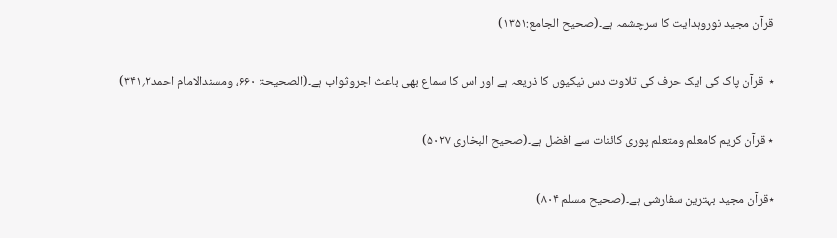قرآن مجید نوروہدایت کا سرچشمہ ہے۔(صحیح الجامع:۱۳۵۱)

٭  قرآن پاک کی ایک حرف کی تلاوت دس نیکیوں کا ذریعہ ہے اور اس کا سماع بھی باعث اجروثواب ہے۔(الصحیحۃ ۶۶۰، ومسندالامام احمد۲؍۳۴۱)

٭ قرآن کریم کامعلم ومتعلم پوری کائنات سے افضل ہے۔(صحیح البخاری ۵۰۲۷)

٭قرآن مجید بہترین سفارشی ہے۔(صحیح مسلم ۸۰۴)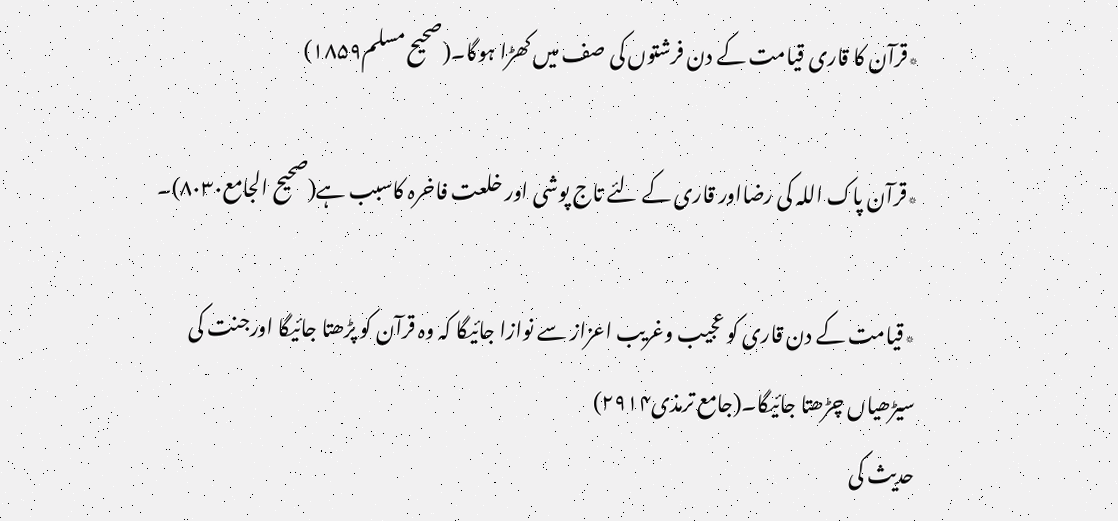٭قرآن کا قاری قیامت کے دن فرشتوں کی صف میں کھڑا ہوگا۔(صحیح مسلم۱۸۵۹)

٭قرآن پاک اللہ کی رضااور قاری کے لئے تاج پوشی اور خلعت فاخرہ کاسبب ہے(صحیح الجامع۸۰۳۰)۔

٭قیامت کے دن قاری کو عجیب وغریب اعزاز سے نوازا جائیگا کہ وہ قرآن کو پڑھتا جائیگا اورجنت کی سیڑھیاں چڑھتا جائیگا۔(جامع ترمذی۲۹۱۴)
حدیث کی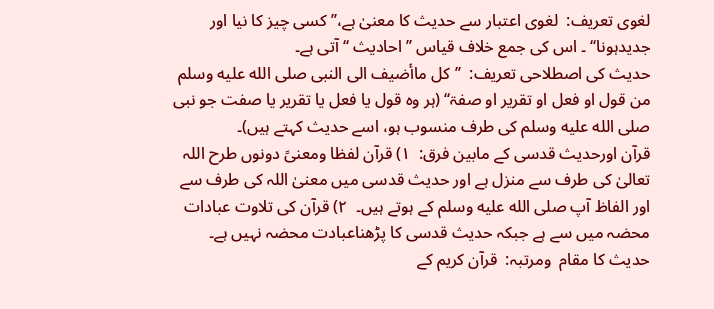لغوی تعریف:  لغوی اعتبار سے حدیث کا معنیٰ ہے،’’کسی چیز کا نیا اور جدیدہونا‘‘ ۔ اس کی جمع خلاف قیاس ’’احادیث ‘‘ آتی ہے۔
حدیث کی اصطلاحی تعریف:  ’’کل ماأضیف الی النبی صلى الله عليه وسلم من قول او فعل او تقریر او صفۃ‘‘ (ہر وہ قول یا فعل یا تقریر یا صفت جو نبی صلى الله عليه وسلم کی طرف منسوب ہو، اسے حدیث کہتے ہیں)۔
قرآن اورحدیث قدسی کے مابین فرق:  ۱) قرآن لفظا ومعنیً دونوں طرح اللہ تعالیٰ کی طرف سے منزل ہے اور حدیث قدسی میں معنیٰ اللہ کی طرف سے اور الفاظ آپ صلى الله عليه وسلم کے ہوتے ہیں۔  ۲) قرآن کی تلاوت عبادات محضہ میں سے ہے جبکہ حدیث قدسی کا پڑھناعبادت محضہ نہیں ہے۔
حدیث کا مقام  ومرتبہ:  قرآن کریم کے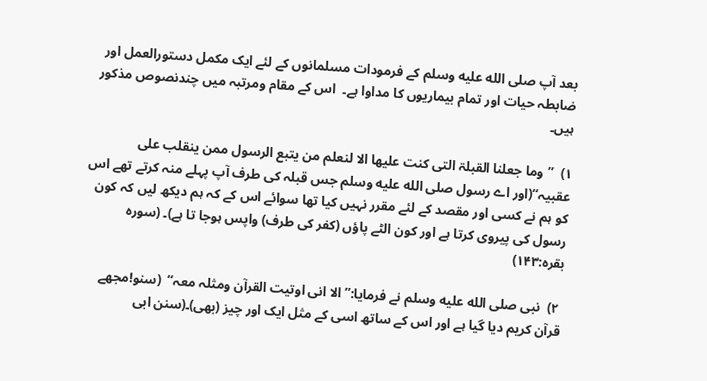بعد آپ صلى الله عليه وسلم کے فرمودات مسلمانوں کے لئے ایک مکمل دستورالعمل اور ضابطہ حیات اور تمام بیماریوں کا مداوا ہے۔  اس کے مقام ومرتبہ میں چندنصوص مذکور ہیں۔

۱)  ’’وما جعلنا القبلۃ التی کنت علیھا الا لنعلم من یتبع الرسول ممن ینقلب علی عقبیہ‘‘(اور اے رسول صلى الله عليه وسلم جس قبلہ کی طرف آپ پہلے منہ کرتے تھے اس کو ہم نے کسی اور مقصد کے لئے مقرر نہیں کیا تھا سوائے اس کے کہ ہم دیکھ لیں کہ کون رسول کی پیروی کرتا ہے اور کون الٹے پاؤں (کفر کی طرف) واپس ہوجا تا ہے)۔ (سورہ بقرہ:۱۴۳)

 ۲)  نبی صلى الله عليه وسلم نے فرمایا:’’الا انی اوتیت القرآن ومثلہ معہ‘‘  (سنو!مجھے قرآن کریم دیا گیا ہے اور اس کے ساتھ اسی کے مثل ایک اور چیز (بھی)۔(سنن ابی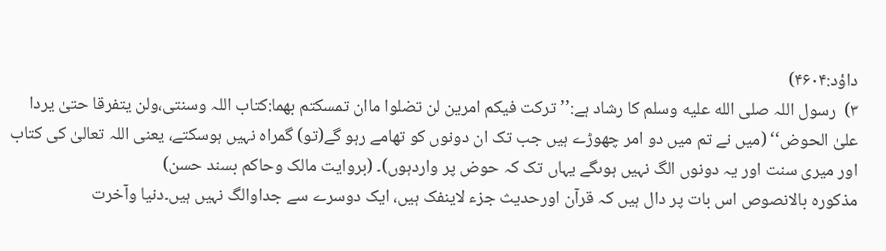داؤد:۴۶۰۴)
۳)  رسول اللہ صلى الله عليه وسلم کا رشاد ہے:’’ترکت فیکم امرین لن تضلوا ماان تمسکتم بھما:کتاب اللہ وسنتی،ولن یتفرقا حتیٰ یردا علیٰ الحوض‘‘ (میں نے تم میں دو امر چھوڑے ہیں جب تک ان دونوں کو تھامے رہو گے(تو) گمراہ نہیں ہوسکتے، یعنی اللہ تعالیٰ کی کتاب اور میری سنت اور یہ دونوں الگ نہیں ہوںگے یہاں تک کہ حوض پر واردہوں)۔ (بروایت مالک وحاکم بسند حسن)
مذکورہ بالانصوص اس بات پر دال ہیں کہ قرآن اورحدیث جزء لاینفک ہیں، ایک دوسرے سے جداوالگ نہیں ہیں۔دنیا وآخرت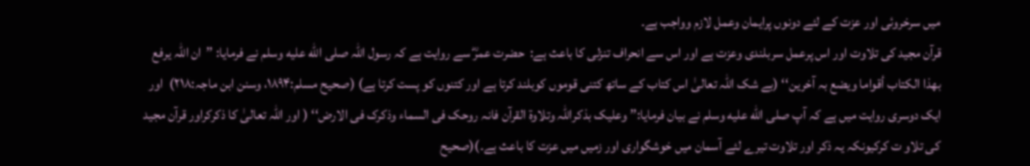میں سرخروئی اور عزت کے لئے دونوں پرایمان وعمل لازم وواجب ہے۔
قرآن مجید کی تلاوت اور اس پرعمل سربلندی وعزت ہے اور اس سے انحراف تنزلی کا باعث ہے:  حضرت عمرؓ سے روایت ہے کہ رسول اللہ صلى الله عليه وسلم نے فرمایا: ’’ان اللہ یرفع بھذا الکتاب أقواما ویضع بہ آخرین‘‘ (بے شک اللہ تعالیٰ اس کتاب کے ساتھ کتنی قوموں کوبلند کرتا ہے اور کتنوں کو پست کرتا ہے) (صحیح مسلم:۱۸۹۴، وسنن ابن ماجہ:۲۱۸)  اور ایک دوسری روایت میں ہے کہ آپ صلى الله عليه وسلم نے بیان فرمایا:’’ وعلیک بذکراللہ وتلاوۃ القرآن فانہ روحک فی السماء وذکرک فی الارض‘‘ ( اور اللہ تعالیٰ کا ذکرکراور قرآن مجید کی تلاو ت کرکیونکہ یہ ذکر اور تلاوت تیرے لئے آسمان میں خوشگواری اور زمیں میں عزت کا باعث ہے۔)(صحیح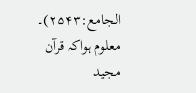الجامع:۲۵۴۳)۔
معلوم ہواکہ قرآن مجید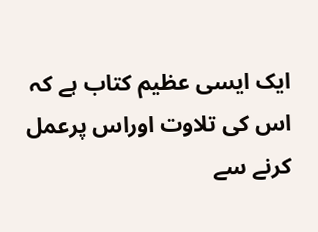ایک ایسی عظیم کتاب ہے کہ اس کی تلاوت اوراس پرعمل کرنے سے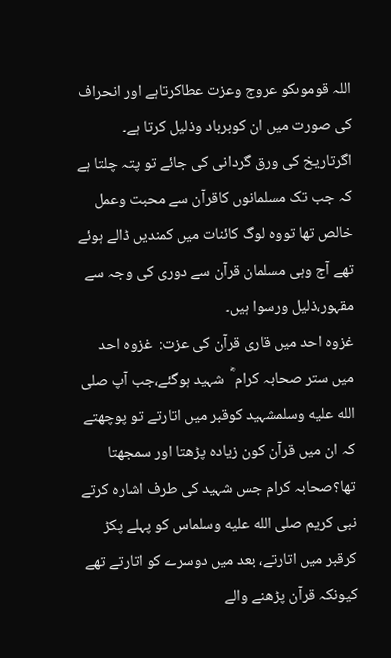اللہ قوموںکو عروج وعزت عطاکرتاہے اور انحراف کی صورت میں ان کوبرباد وذلیل کرتا ہے۔ اگرتاریخ کی ورق گردانی کی جائے تو پتہ چلتا ہے کہ جب تک مسلمانوں کاقرآن سے محبت وعمل خالص تھا تووہ لوگ کائنات میں کمندیں ڈالے ہوئے تھے آج وہی مسلمان قرآن سے دوری کی وجہ سے مقہور،ذلیل ورسوا ہیں۔
غزوہ احد میں قاری قرآن کی عزت:  غزوہ احد میں ستر صحابہ کرام ؓ  شہید ہوگئے،جب آپ صلى الله عليه وسلمشہید کوقبر میں اتارتے تو پوچھتے کہ ان میں قرآن کون زیادہ پڑھتا اور سمجھتا تھا؟صحابہ کرام جس شہید کی طرف اشارہ کرتے نبی کریم صلى الله عليه وسلماس کو پہلے پکڑ کرقبر میں اتارتے، بعد میں دوسرے کو اتارتے تھے کیونکہ قرآن پڑھنے والے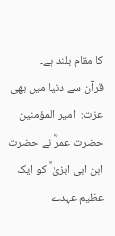کا مقام بلند ہے۔
قرآن سے دنیا میں بھی عزت:  امیر المؤمنین حضرت عمرؓ نے حضرت ابن ابی ابزیٰ ؒ کو ایک عظیم عہدے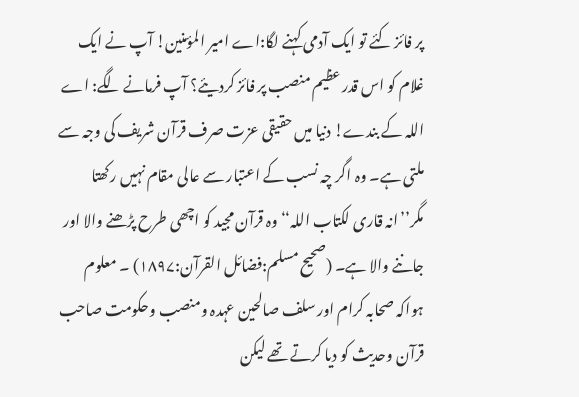پر فائز کئے تو ایک آدمی کہنے لگا:اے امیر المؤمنین! آپ نے ایک غلام کو اس قدر عظیم منصب پر فائز کردیئے؟ آپ فرمانے لگے: اے اللہ کے بندے! دنیا میں حقیقی عزت صرف قرآن شریف کی وجہ سے ملتی ہے۔ وہ اگر چہ نسب کے اعتبار سے عالی مقام نہیں رکھتا مگر’’انہ قاری لکتاب اللہ‘‘ وہ قرآن مجید کو اچھی طرح پڑھنے والا اور جاننے والا ہے۔ (صحیح مسلم:فضائل القرآن:۱۸۹۷) ۔ معلوم ہواکہ صحابہ کرام اور سلف صالحین عہدہ ومنصب وحکومت صاحب قرآن وحدیث کو دیا کرتے تھے لیکن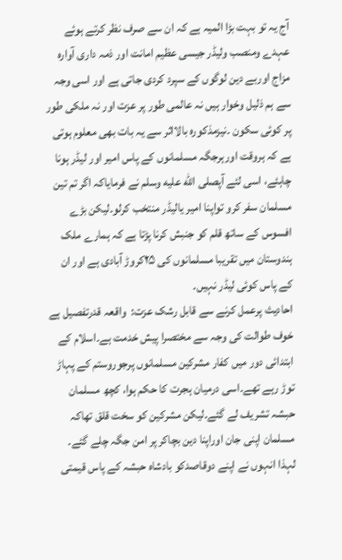آج یہ تو بہت بڑا المیہ ہے کہ ان سے صرف نظر کرتے ہوئے عہدے ومنصب ولیڈر جیسی عظیم امانت اور ذمہ داری آوارہ مزاج اوربے دین لوگوں کے سپرد کردی جاتی ہے اور اسی وجہ سے ہم ذلیل وخوار ہیں نہ عالمی طور پر عزت اور نہ ملکی طور پر کوئی سکون ۔نیزمذکورہ بالااثر سے یہ بات بھی معلوم ہوتی ہے کہ ہروقت اورہرجگہ مسلمانوں کے پاس امیر اور لیڈر ہونا چاہئے، اسی لئے آپصلى الله عليه وسلم نے فرمایاکہ اگر تم تین مسلمان سفر کرو تواپنا امیر یالیڈر منتخب کرلو۔لیکن بڑے افسوس کے ساتھ قلم کو جنبش کرنا پڑتا ہے کہ ہمارے ملک ہندوستان میں تقریبا مسلمانوں کی ۲۵کروڑ آبادی ہے اور ان کے پاس کوئی لیڈر نہیں۔
احادیث پرعمل کرنے سے قابل رشک عزت:  واقعہ قدرتفصیل ہے خوف طوالت کی وجہ سے مختصرا پیش خدمت ہے۔اسلام کے ابتدائی دور میں کفار مشرکین مسلمانوں پرجوروستم کے پہاڑ توڑ رہے تھے۔اسی درمیان ہجرت کا حکم ہوا، کچھ مسلمان حبشہ تشریف لے گئے۔لیکن مشرکین کو سخت قلق تھاکہ مسلمان اپنی جان اوراپنا دین بچاکر پر امن جگہ چلے گئے۔ لہذا انہوں نے اپنے دوقاصدکو بادشاہ حبشہ کے پاس قیمتی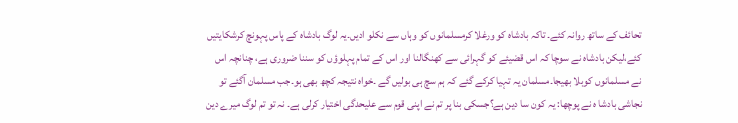تحائف کے ساتھ روانہ کئے۔ تاکہ بادشاہ کو ورغلا کرمسلمانوں کو وہاں سے نکلو ادیں۔یہ لوگ بادشاہ کے پاس پہونچ کرشکایتیں کئے،لیکن بادشاہ نے سوچا کہ اس قضیئے کو گہرائی سے کھنگالنا اور اس کے تمام پہلوؤں کو سننا ضروری ہے، چنانچہ اس نے مسلمانوں کوبلا بھیجا۔مسلمان یہ تہیا کرکے گئے کہ ہم سچ ہی بولیں گے ۔خواہ نتیجہ کچھ بھی ہو۔جب مسلمان آگئے تو نجاشی بادشا ہ نے پوچھا: یہ کون سا دین ہے؟جسکی بنا پر تم نے اپنی قوم سے علیحدگی اختیار کرلی ہے۔ نہ تو تم لوگ میرے دین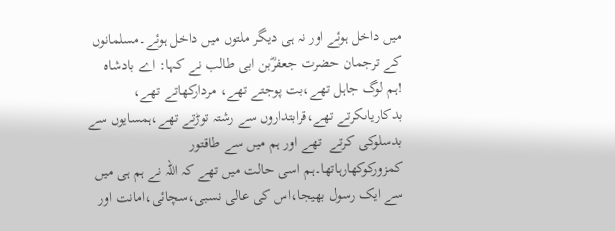میں داخل ہوئے اور نہ ہی دیگر ملتوں میں داخل ہوئے۔مسلمانوں کے ترجمان حضرت جعفرؓبن ابی طالب نے کہا: اے بادشاہ !ہم لوگ جاہل تھے،بت پوجتے تھے، مردارکھاتے تھے، بدکاریاںکرتے تھے،قرابتداروں سے رشتہ توڑتے تھے،ہمسایوں سے بدسلوکی کرتے  تھے اور ہم میں سے طاقتور کمزورکوکھارہاتھا۔ہم اسی حالت میں تھے کہ اللہ نے ہم ہی میں سے ایک رسول بھیجا،اس کی عالی نسبی،سچائی،امانت اور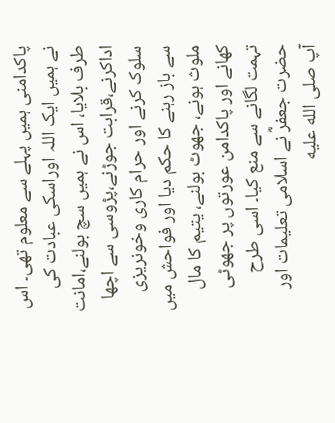پاکدامنی ہمیں پہلے سے معلوم تھی۔ اس نے ہمیں ایک اللہ اوراسکی عبادت کی طرف بلایا، اس نے ہمیں سچ بولنے،امانت اداکرنے،قرابت جوڑنے،پڑوسی سے اچھا سلوک کرنے اور حرام کاری وخونریزی سے باز رہنے کا حکم دیا اور فواحش میں ملوث ہونے، جھوٹ بولنے، یتیم کا مال کھانے اور پاکدامن عورتوں پر جھوٹی تہمت لگانے سے منع کیا۔ اسی طرح حضرت جعفرؓ نے اسلامی تعلیمات اور آپ صلى الله عليه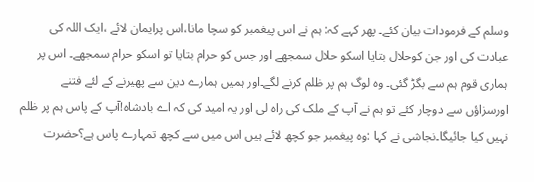وسلم کے فرمودات بیان کئے۔ پھر کہے کہ: ہم نے اس پیغمبر کو سچا مانا،اس پرایمان لائے ،ایک اللہ کی عبادت کی اور جن کوحلال بتایا اسکو حلال سمجھے اور جس کو حرام بتایا تو اسکو حرام سمجھے۔ اس پر ہماری قوم ہم سے بگڑ گئی۔ وہ لوگ ہم پر ظلم کرنے لگے۔اور ہمیں ہمارے دین سے پھیرنے کے لئے فتنے اورسزاؤں سے دوچار کئے تو ہم نے آپ کے ملک کی راہ لی اور یہ امید کی کہ اے بادشاہ!آپ کے پاس ہم پر ظلم نہیں کیا جائیگا۔نجاشی نے کہا :وہ پیغمبر جو کچھ لائے ہیں اس میں سے کچھ تمہارے پاس ہے؟حضرت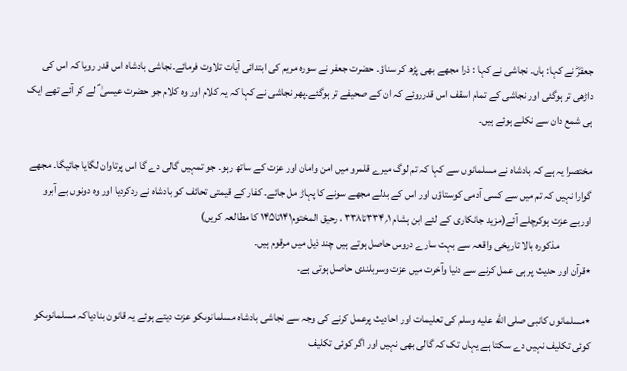جعفرؓ نے کہا: ہاں۔ نجاشی نے کہا : ذرا مجھے بھی پڑھ کر سناؤ۔ حضرت جعفر نے سورہ مریم کی ابتدائی آیات تلاوت فرمائے۔نجاشی بادشاہ اس قدر رویا کہ اس کی داڑھی تر ہوگئی اور نجاشی کے تمام اسقف اس قدرروئے کہ ان کے صحیفے تر ہوگئے۔پھر نجاشی نے کہا کہ یہ کلام اور وہ کلام جو حضرت عیسیٰ ؑ لے کر آئے تھے ایک ہی شمع دان سے نکلے ہوئے ہیں۔

مختصرا یہ ہے کہ بادشاہ نے مسلمانوں سے کہا کہ تم لوگ میرے قلمرو میں امن وامان اور عزت کے ساتھ رہو۔ جو تمہیں گالی دے گا اس پرتاوان لگایا جائیگا۔ مجھے گوارا نہیں کہ تم میں سے کسی آدمی کوستاؤں اور اس کے بدلے مجھے سونے کا پہاڑ مل جائے۔ کفار کے قیمتی تحائف کو بادشاہ نے ردکردیا اور وہ دونوں بے آبرو اوربے عزت ہوکرچلے آئے(مزید جانکاری کے لئے ابن ہشام ۱؍۳۳۴تا۳۳۸ ، رحیق المختوم۱۴۱تا۱۴۵ کا مطالعہ کریں)
               مذکورہ بالا تاریخی واقعہ سے بہت سارے دروس حاصل ہوتے ہیں چند ذیل میں مرقوم ہیں۔
٭قرآن اور حدیث پر ہی عمل کرنے سے دنیا وآخرت میں عزت وسربلندی حاصل ہوتی ہے۔

٭مسلمانوں کانبی صلى الله عليه وسلم کی تعلیمات اور احادیث پرعمل کرنے کی وجہ سے نجاشی بادشاہ مسلمانوںکو عزت دیتے ہوئے یہ قانون بنادیاکہ مسلمانوںکو کوئی تکلیف نہیں دے سکتا ہے یہاں تک کہ گالی بھی نہیں اور اگر کوئی تکلیف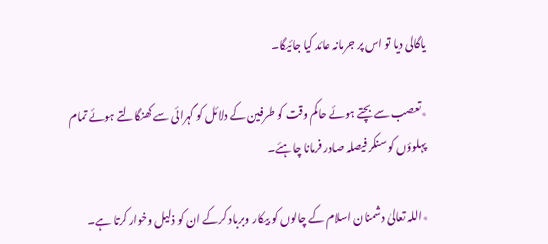یاگالی دیا تو اس پر جرمانہ عائد کیا جائیگا۔

٭تعصب سے بچتے ہوئے حاکم وقت کو طرفین کے دلائل کو گہرائی سے کھنگالتے ہوئے تمام پہلوؤں کو سنکر فیصلہ صادر فرمانا چاہئے۔

٭اللہ تعالیٰ دشمنان اسلام کے چالوں کو بیکار وبرباد کرکے ان کو ذلیل وخوار کرتا ہے۔